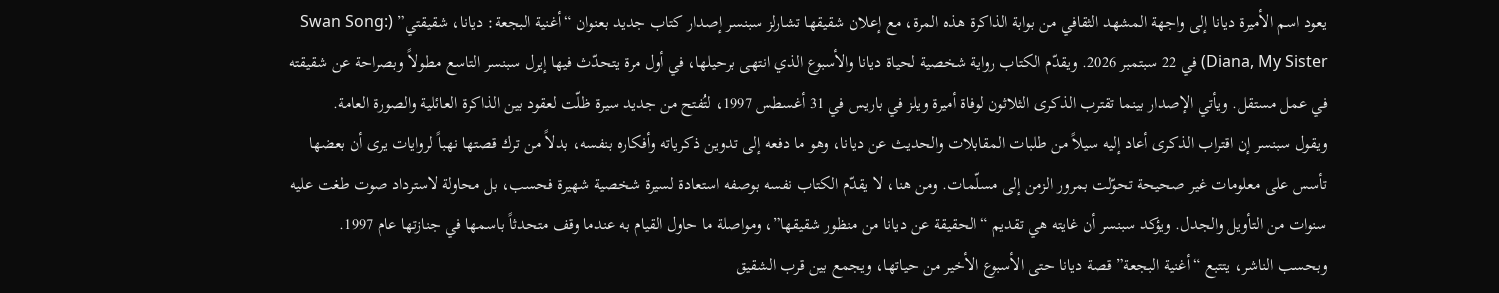يعود اسم الأميرة ديانا إلى واجهة المشهد الثقافي من بوابة الذاكرة هذه المرة، مع إعلان شقيقها تشارلز سبنسر إصدار كتاب جديد بعنوان “أغنية البجعة: ديانا، شقيقتي” (Swan Song: Diana, My Sister) في 22 سبتمبر 2026. ويقدّم الكتاب رواية شخصية لحياة ديانا والأسبوع الذي انتهى برحيلها، في أول مرة يتحدّث فيها إيرل سبنسر التاسع مطولاً وبصراحة عن شقيقته في عمل مستقل. ويأتي الإصدار بينما تقترب الذكرى الثلاثون لوفاة أميرة ويلز في باريس في 31 أغسطس 1997، لتُفتح من جديد سيرة ظلّت لعقود بين الذاكرة العائلية والصورة العامة.
ويقول سبنسر إن اقتراب الذكرى أعاد إليه سيلاً من طلبات المقابلات والحديث عن ديانا، وهو ما دفعه إلى تدوين ذكرياته وأفكاره بنفسه، بدلاً من ترك قصتها نهباً لروايات يرى أن بعضها تأسس على معلومات غير صحيحة تحوّلت بمرور الزمن إلى مسلّمات. ومن هنا، لا يقدّم الكتاب نفسه بوصفه استعادة لسيرة شخصية شهيرة فحسب، بل محاولة لاسترداد صوت طغت عليه سنوات من التأويل والجدل. ويؤكد سبنسر أن غايته هي تقديم “الحقيقة عن ديانا من منظور شقيقها”، ومواصلة ما حاول القيام به عندما وقف متحدثاً باسمها في جنازتها عام 1997.
وبحسب الناشر، يتتبع “أغنية البجعة” قصة ديانا حتى الأسبوع الأخير من حياتها، ويجمع بين قرب الشقيق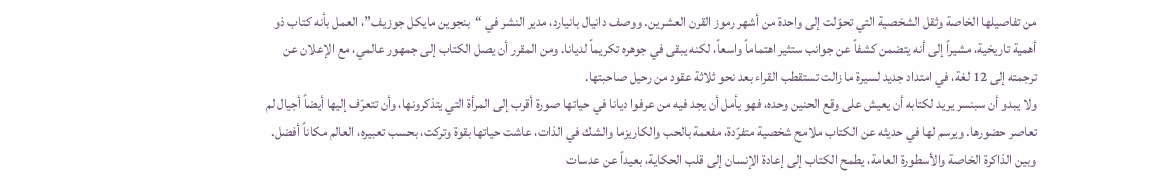من تفاصيلها الخاصة وثقل الشخصية التي تحوّلت إلى واحدة من أشهر رموز القرن العشرين. ووصف دانيال بانيارد، مدير النشر في “بنجوين مايكل جوزيف”، العمل بأنه كتاب ذو أهمية تاريخية، مشيراً إلى أنه يتضمن كشفاً عن جوانب ستثير اهتماماً واسعاً، لكنه يبقى في جوهره تكريماً لديانا. ومن المقرر أن يصل الكتاب إلى جمهور عالمي، مع الإعلان عن ترجمته إلى 12 لغة، في امتداد جديد لسيرة ما زالت تستقطب القراء بعد نحو ثلاثة عقود من رحيل صاحبتها.
ولا يبدو أن سبنسر يريد لكتابه أن يعيش على وقع الحنين وحده، فهو يأمل أن يجد فيه من عرفوا ديانا في حياتها صورة أقرب إلى المرأة التي يتذكرونها، وأن تتعرّف إليها أيضاً أجيال لم تعاصر حضورها. ويرسم لها في حديثه عن الكتاب ملامح شخصية متفرّدة، مفعمة بالحب والكاريزما والشك في الذات، عاشت حياتها بقوة وتركت، بحسب تعبيره، العالم مكاناً أفضل. وبين الذاكرة الخاصة والأسطورة العامة، يطمح الكتاب إلى إعادة الإنسان إلى قلب الحكاية، بعيداً عن عدسات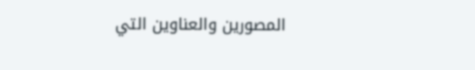المصورين والعناوين التي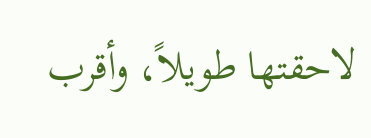لاحقتها طويلاً، وأقرب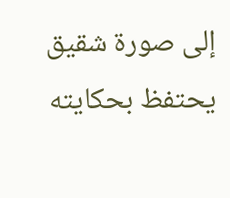إلى صورة شقيق يحتفظ بحكايته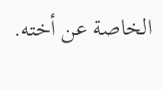الخاصة عن أخته.